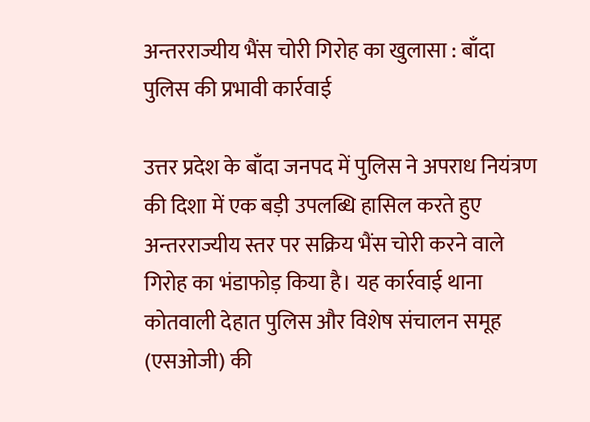अन्तरराज्यीय भैंस चोरी गिरोह का खुलासा : बाँदा पुलिस की प्रभावी कार्रवाई

उत्तर प्रदेश के बाँदा जनपद में पुलिस ने अपराध नियंत्रण की दिशा में एक बड़ी उपलब्धि हासिल करते हुए अन्तरराज्यीय स्तर पर सक्रिय भैंस चोरी करने वाले गिरोह का भंडाफोड़ किया है। यह कार्रवाई थाना कोतवाली देहात पुलिस और विशेष संचालन समूह (एसओजी) की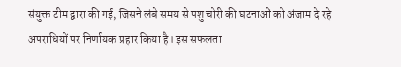संयुक्त टीम द्वारा की गई, जिसने लंबे समय से पशु चोरी की घटनाओं को अंजाम दे रहे अपराधियों पर निर्णायक प्रहार किया है। इस सफलता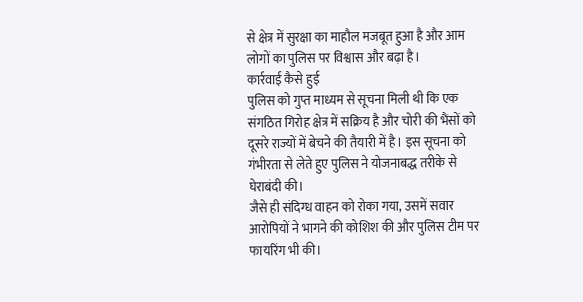से क्षेत्र में सुरक्षा का माहौल मजबूत हुआ है और आम लोगों का पुलिस पर विश्वास और बढ़ा है।
कार्रवाई कैसे हुई
पुलिस को गुप्त माध्यम से सूचना मिली थी कि एक संगठित गिरोह क्षेत्र में सक्रिय है और चोरी की भैंसों को दूसरे राज्यों में बेचने की तैयारी में है। इस सूचना को गंभीरता से लेते हुए पुलिस ने योजनाबद्ध तरीके से घेराबंदी की।
जैसे ही संदिग्ध वाहन को रोका गया, उसमें सवार आरोपियों ने भागने की कोशिश की और पुलिस टीम पर फायरिंग भी की।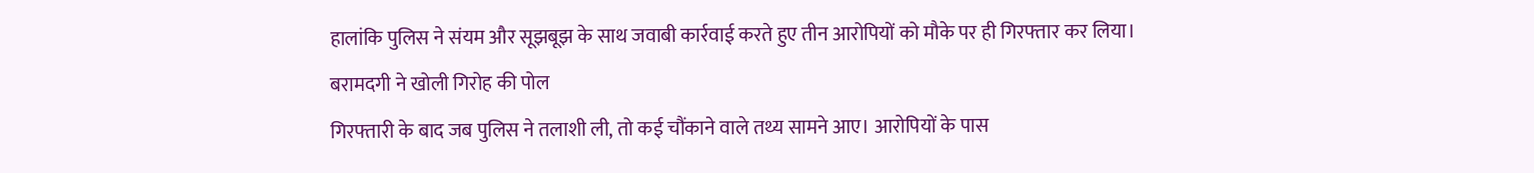हालांकि पुलिस ने संयम और सूझबूझ के साथ जवाबी कार्रवाई करते हुए तीन आरोपियों को मौके पर ही गिरफ्तार कर लिया।
बरामदगी ने खोली गिरोह की पोल
गिरफ्तारी के बाद जब पुलिस ने तलाशी ली, तो कई चौंकाने वाले तथ्य सामने आए। आरोपियों के पास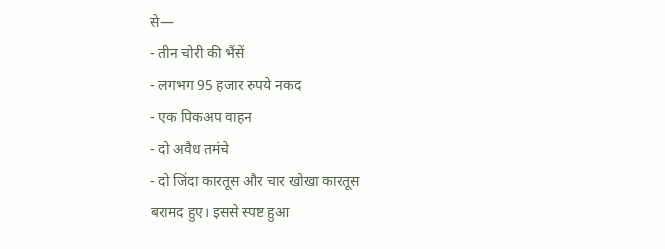से—
- तीन चोरी की भैंसें
- लगभग 95 हजार रुपये नकद
- एक पिकअप वाहन
- दो अवैध तमंचे
- दो जिंदा कारतूस और चार खोखा कारतूस
बरामद हुए। इससे स्पष्ट हुआ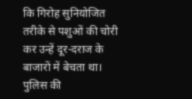कि गिरोह सुनियोजित तरीके से पशुओं की चोरी कर उन्हें दूर-दराज के बाजारों में बेचता था।
पुलिस की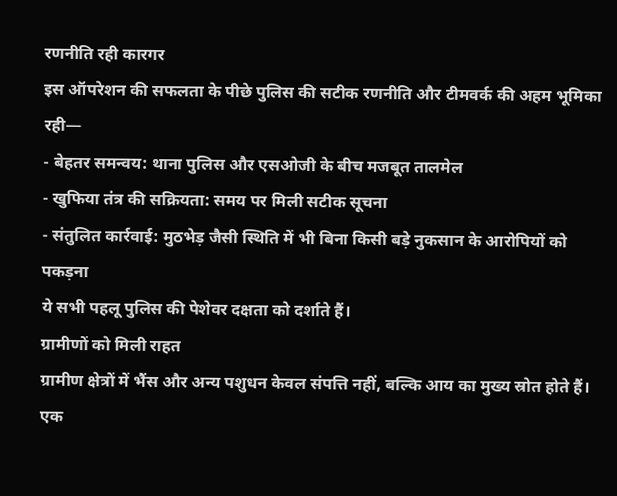रणनीति रही कारगर
इस ऑपरेशन की सफलता के पीछे पुलिस की सटीक रणनीति और टीमवर्क की अहम भूमिका रही—
- बेहतर समन्वय: थाना पुलिस और एसओजी के बीच मजबूत तालमेल
- खुफिया तंत्र की सक्रियता: समय पर मिली सटीक सूचना
- संतुलित कार्रवाई: मुठभेड़ जैसी स्थिति में भी बिना किसी बड़े नुकसान के आरोपियों को पकड़ना
ये सभी पहलू पुलिस की पेशेवर दक्षता को दर्शाते हैं।
ग्रामीणों को मिली राहत
ग्रामीण क्षेत्रों में भैंस और अन्य पशुधन केवल संपत्ति नहीं, बल्कि आय का मुख्य स्रोत होते हैं। एक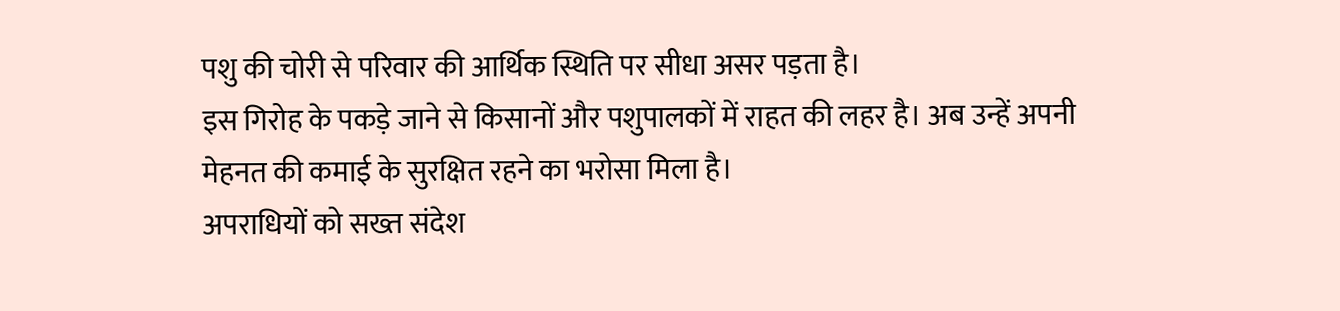पशु की चोरी से परिवार की आर्थिक स्थिति पर सीधा असर पड़ता है।
इस गिरोह के पकड़े जाने से किसानों और पशुपालकों में राहत की लहर है। अब उन्हें अपनी मेहनत की कमाई के सुरक्षित रहने का भरोसा मिला है।
अपराधियों को सख्त संदेश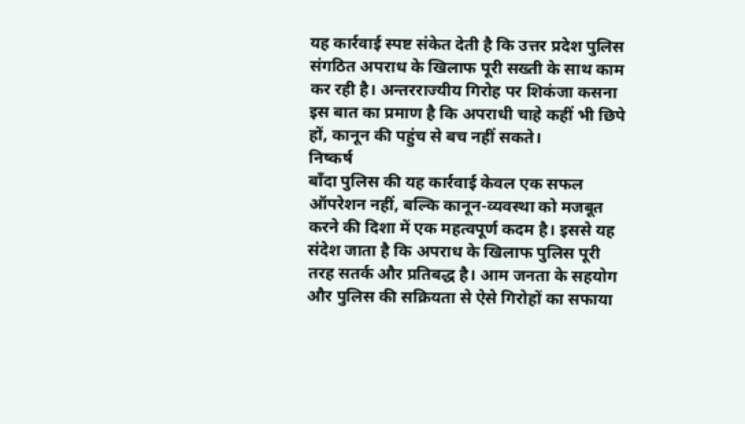यह कार्रवाई स्पष्ट संकेत देती है कि उत्तर प्रदेश पुलिस संगठित अपराध के खिलाफ पूरी सख्ती के साथ काम कर रही है। अन्तरराज्यीय गिरोह पर शिकंजा कसना इस बात का प्रमाण है कि अपराधी चाहे कहीं भी छिपे हों, कानून की पहुंच से बच नहीं सकते।
निष्कर्ष
बाँदा पुलिस की यह कार्रवाई केवल एक सफल ऑपरेशन नहीं, बल्कि कानून-व्यवस्था को मजबूत करने की दिशा में एक महत्वपूर्ण कदम है। इससे यह संदेश जाता है कि अपराध के खिलाफ पुलिस पूरी तरह सतर्क और प्रतिबद्ध है। आम जनता के सहयोग और पुलिस की सक्रियता से ऐसे गिरोहों का सफाया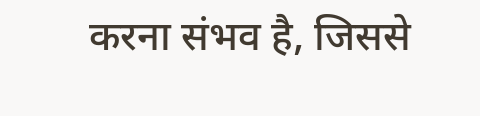करना संभव है, जिससे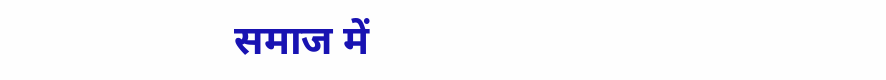समाज में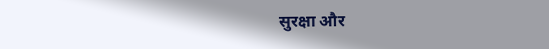सुरक्षा और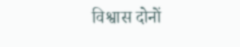विश्वास दोनों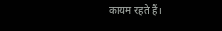कायम रहते हैं।